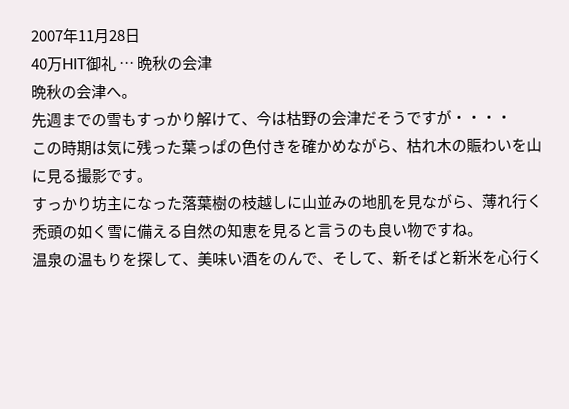2007年11月28日
40万HIT御礼 … 晩秋の会津
晩秋の会津へ。
先週までの雪もすっかり解けて、今は枯野の会津だそうですが・・・・
この時期は気に残った葉っぱの色付きを確かめながら、枯れ木の賑わいを山に見る撮影です。
すっかり坊主になった落葉樹の枝越しに山並みの地肌を見ながら、薄れ行く禿頭の如く雪に備える自然の知恵を見ると言うのも良い物ですね。
温泉の温もりを探して、美味い酒をのんで、そして、新そばと新米を心行く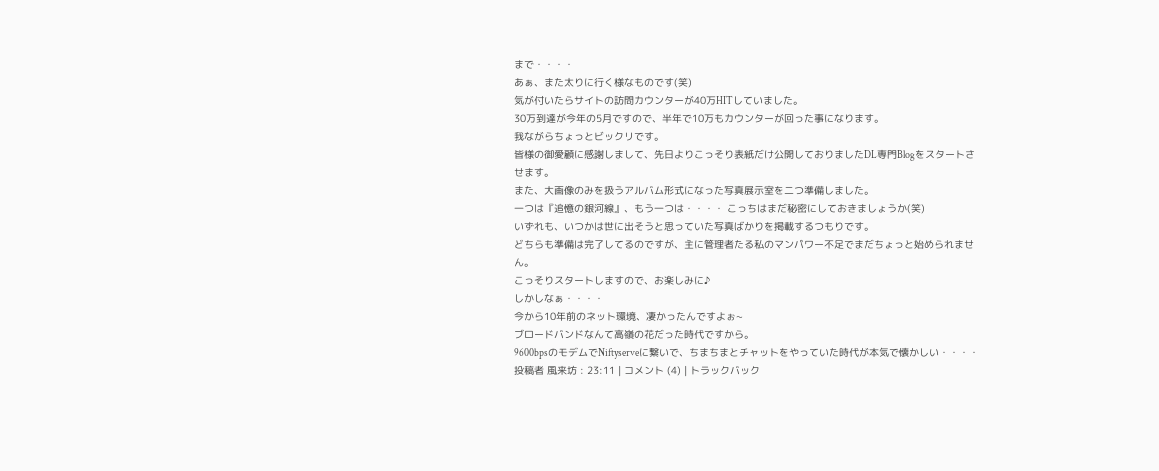まで・・・・
あぁ、また太りに行く様なものです(笑)
気が付いたらサイトの訪問カウンターが40万HITしていました。
30万到達が今年の5月ですので、半年で10万もカウンターが回った事になります。
我ながらちょっとビックリです。
皆様の御愛顧に感謝しまして、先日よりこっそり表紙だけ公開しておりましたDL専門Blogをスタートさせます。
また、大画像のみを扱うアルバム形式になった写真展示室を二つ準備しました。
一つは『追憶の銀河線』、もう一つは・・・・ こっちはまだ秘密にしておきましょうか(笑)
いずれも、いつかは世に出そうと思っていた写真ばかりを掲載するつもりです。
どちらも準備は完了してるのですが、主に管理者たる私のマンパワー不足でまだちょっと始められません。
こっそりスタートしますので、お楽しみに♪
しかしなぁ・・・・
今から10年前のネット環境、凄かったんですよぉ~
ブロードバンドなんて高嶺の花だった時代ですから。
9600bpsのモデムでNiftyserveに繋いで、ちまちまとチャットをやっていた時代が本気で懐かしい・・・・
投稿者 風来坊 : 23:11 | コメント (4) | トラックバック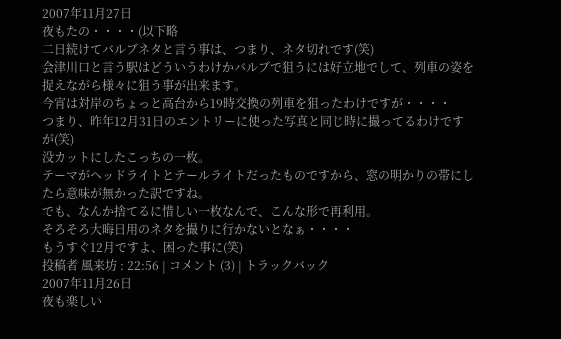2007年11月27日
夜もたの・・・・(以下略
二日続けてバルブネタと言う事は、つまり、ネタ切れです(笑)
会津川口と言う駅はどういうわけかバルブで狙うには好立地でして、列車の姿を捉えながら様々に狙う事が出来ます。
今宵は対岸のちょっと高台から19時交換の列車を狙ったわけですが・・・・
つまり、昨年12月31日のエントリーに使った写真と同じ時に撮ってるわけですが(笑)
没カットにしたこっちの一枚。
テーマがヘッドライトとテールライトだったものですから、窓の明かりの帯にしたら意味が無かった訳ですね。
でも、なんか捨てるに惜しい一枚なんで、こんな形で再利用。
そろそろ大晦日用のネタを撮りに行かないとなぁ・・・・
もうすぐ12月ですよ、困った事に(笑)
投稿者 風来坊 : 22:56 | コメント (3) | トラックバック
2007年11月26日
夜も楽しい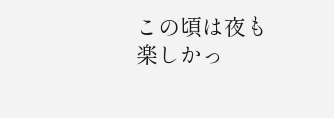この頃は夜も楽しかっ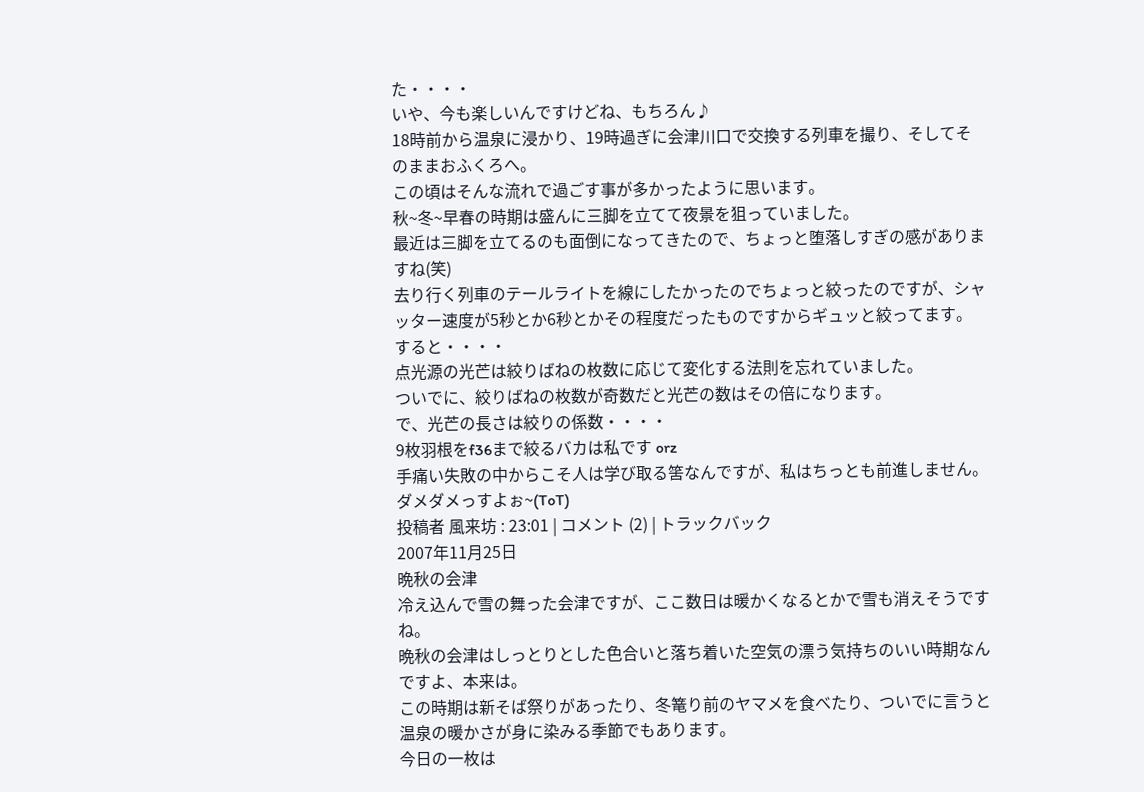た・・・・
いや、今も楽しいんですけどね、もちろん♪
18時前から温泉に浸かり、19時過ぎに会津川口で交換する列車を撮り、そしてそのままおふくろへ。
この頃はそんな流れで過ごす事が多かったように思います。
秋~冬~早春の時期は盛んに三脚を立てて夜景を狙っていました。
最近は三脚を立てるのも面倒になってきたので、ちょっと堕落しすぎの感がありますね(笑)
去り行く列車のテールライトを線にしたかったのでちょっと絞ったのですが、シャッター速度が5秒とか6秒とかその程度だったものですからギュッと絞ってます。
すると・・・・
点光源の光芒は絞りばねの枚数に応じて変化する法則を忘れていました。
ついでに、絞りばねの枚数が奇数だと光芒の数はその倍になります。
で、光芒の長さは絞りの係数・・・・
9枚羽根をf36まで絞るバカは私です orz
手痛い失敗の中からこそ人は学び取る筈なんですが、私はちっとも前進しません。
ダメダメっすよぉ~(ToT)
投稿者 風来坊 : 23:01 | コメント (2) | トラックバック
2007年11月25日
晩秋の会津
冷え込んで雪の舞った会津ですが、ここ数日は暖かくなるとかで雪も消えそうですね。
晩秋の会津はしっとりとした色合いと落ち着いた空気の漂う気持ちのいい時期なんですよ、本来は。
この時期は新そば祭りがあったり、冬篭り前のヤマメを食べたり、ついでに言うと温泉の暖かさが身に染みる季節でもあります。
今日の一枚は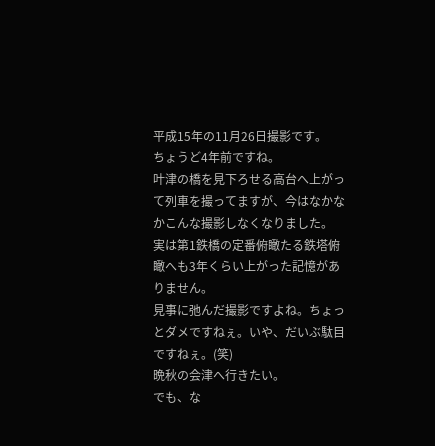平成15年の11月26日撮影です。
ちょうど4年前ですね。
叶津の橋を見下ろせる高台へ上がって列車を撮ってますが、今はなかなかこんな撮影しなくなりました。
実は第1鉄橋の定番俯瞰たる鉄塔俯瞰へも3年くらい上がった記憶がありません。
見事に弛んだ撮影ですよね。ちょっとダメですねぇ。いや、だいぶ駄目ですねぇ。(笑)
晩秋の会津へ行きたい。
でも、な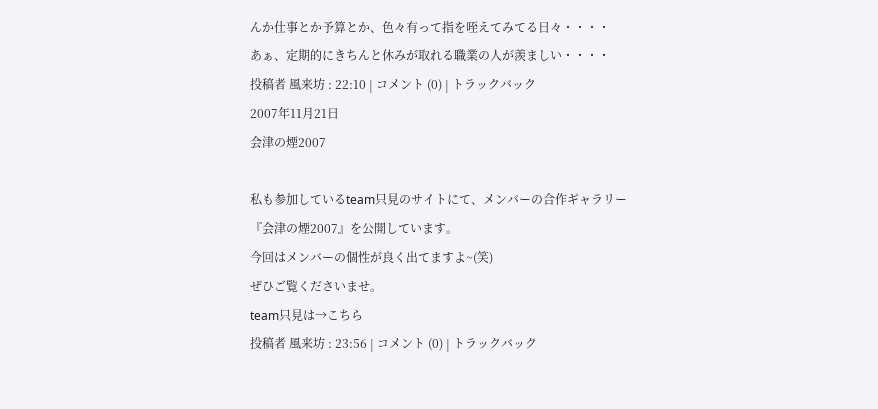んか仕事とか予算とか、色々有って指を咥えてみてる日々・・・・
あぁ、定期的にきちんと休みが取れる職業の人が羨ましい・・・・
投稿者 風来坊 : 22:10 | コメント (0) | トラックバック
2007年11月21日
会津の煙2007

私も参加しているteam只見のサイトにて、メンバーの合作ギャラリー『会津の煙2007』を公開しています。
今回はメンバーの個性が良く出てますよ~(笑)
ぜひご覧くださいませ。
team只見は→こちら
投稿者 風来坊 : 23:56 | コメント (0) | トラックバック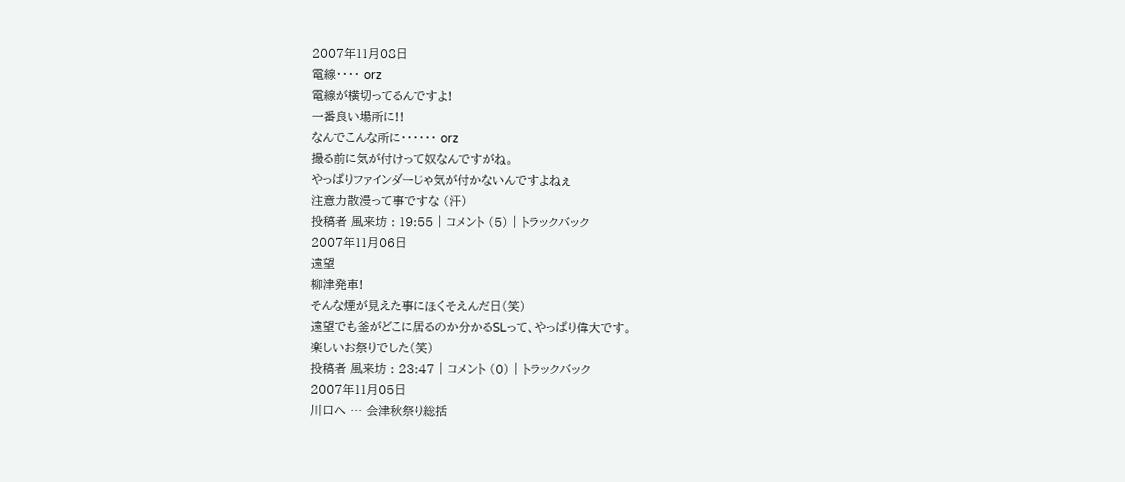2007年11月08日
電線・・・・ orz
電線が横切ってるんですよ!
一番良い場所に!!
なんでこんな所に・・・・・・ orz
撮る前に気が付けって奴なんですがね。
やっぱりファインダーじゃ気が付かないんですよねぇ
注意力散漫って事ですな (汗)
投稿者 風来坊 : 19:55 | コメント (5) | トラックバック
2007年11月06日
遠望
柳津発車!
そんな煙が見えた事にほくそえんだ日(笑)
遠望でも釜がどこに居るのか分かるSLって、やっぱり偉大です。
楽しいお祭りでした(笑)
投稿者 風来坊 : 23:47 | コメント (0) | トラックバック
2007年11月05日
川口へ … 会津秋祭り総括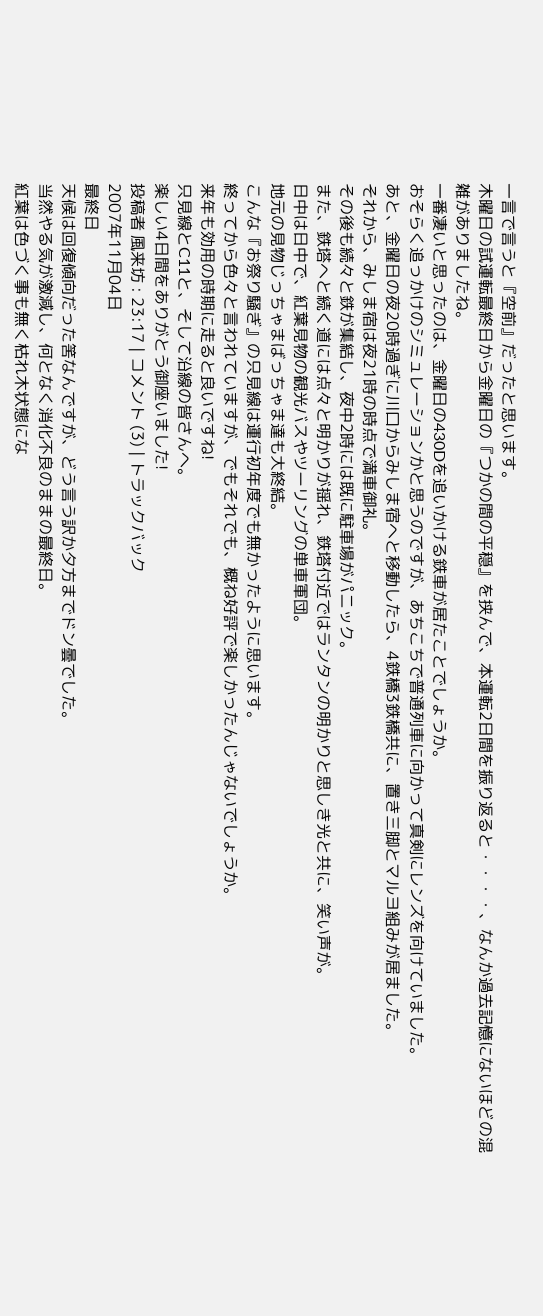一言で言うと『空前』だったと思います。
木曜日の試運転最終日から金曜日の『つかの間の平穏』を挟んで、本運転2日間を振り返ると・・・・、なんか過去記憶にないほどの混雑がありましたね。
一番凄いと思ったのは、金曜日の430Dを追いかける鉄車が居たことでしょうか。
おそらく追っかけのシミュレーションかと思うのですが、あちこちで普通列車に向かって真剣にレンズを向けていました。
あと、金曜日の夜20時過ぎに川口からみしま宿へと移動したら、4鉄橋3鉄橋共に、置き三脚とマルヨ組みが居ました。
それから、みしま宿は夜21時の時点で満車御礼。
その後も続々と鉄が集結し、夜中2時には既に駐車場がパニック。
また、鉄塔へと続く道には点々と明かりが揺れ、鉄塔付近ではランタンの明かりと思しき光と共に、笑い声が。
日中は日中で、紅葉見物の観光バスやツーリングの単車軍団。
地元の見物じっちゃまばっちゃま達も大終結。
こんな『お祭り騒ぎ』の只見線は運行初年度でも無かったように思います。
終ってから色々と言われていますが、でもそれでも、概ね好評で楽しかったんじゃないでしょうか。
来年も効用の時期に走ると良いですね!
只見線とC11と、そして沿線の皆さんへ。
楽しい4日間をありがとう御座いました!
投稿者 風来坊 : 23:17 | コメント (3) | トラックバック
2007年11月04日
最終日
天候は回復傾向だった筈なんですが、どう言う訳か夕方までドン曇でした。
当然やる気が激減し、何となく消化不良のままの最終日。
紅葉は色づく事も無く枯れ木状態にな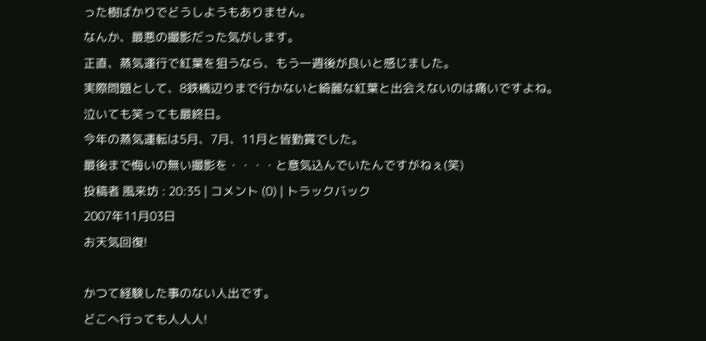った樹ばかりでどうしようもありません。
なんか、最悪の撮影だった気がします。
正直、蒸気運行で紅葉を狙うなら、もう一週後が良いと感じました。
実際問題として、8鉄橋辺りまで行かないと綺麗な紅葉と出会えないのは痛いですよね。
泣いても笑っても最終日。
今年の蒸気運転は5月、7月、11月と皆勤賞でした。
最後まで悔いの無い撮影を・・・・と意気込んでいたんですがねぇ(笑)
投稿者 風来坊 : 20:35 | コメント (0) | トラックバック
2007年11月03日
お天気回復!

かつて経験した事のない人出です。
どこへ行っても人人人!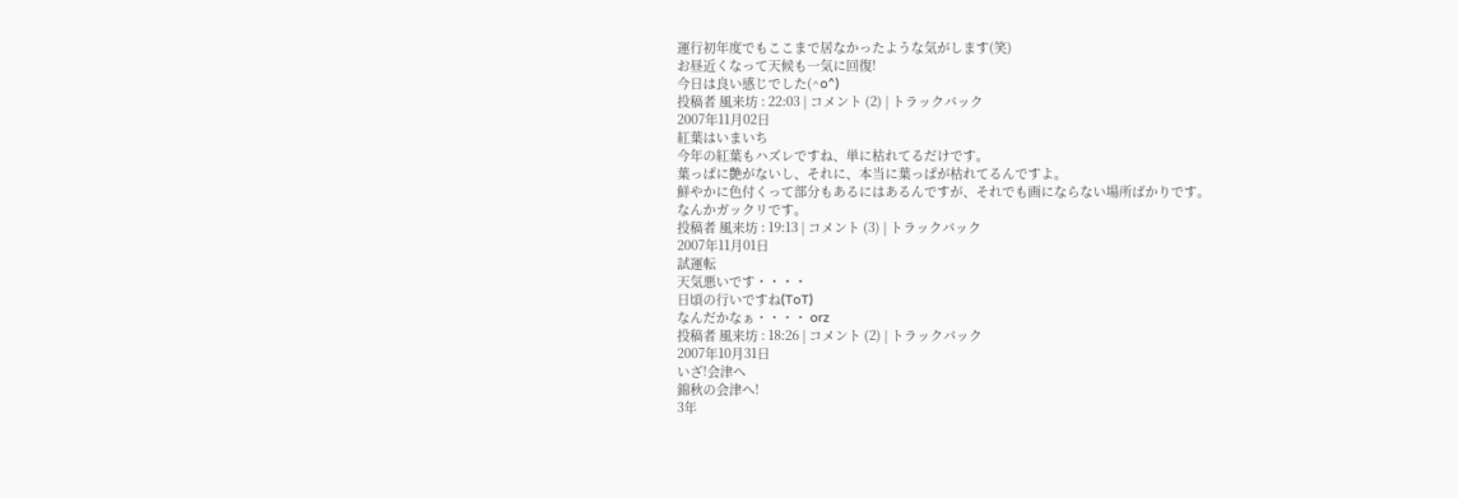運行初年度でもここまで居なかったような気がします(笑)
お昼近くなって天候も一気に回復!
今日は良い感じでした(^o^)
投稿者 風来坊 : 22:03 | コメント (2) | トラックバック
2007年11月02日
紅葉はいまいち
今年の紅葉もハズレですね、単に枯れてるだけです。
葉っぱに艶がないし、それに、本当に葉っぱが枯れてるんですよ。
鮮やかに色付くって部分もあるにはあるんですが、それでも画にならない場所ばかりです。
なんかガックリです。
投稿者 風来坊 : 19:13 | コメント (3) | トラックバック
2007年11月01日
試運転
天気悪いです・・・・
日頃の行いですね(ToT)
なんだかなぁ・・・・ orz
投稿者 風来坊 : 18:26 | コメント (2) | トラックバック
2007年10月31日
いざ!会津へ
錦秋の会津へ!
3年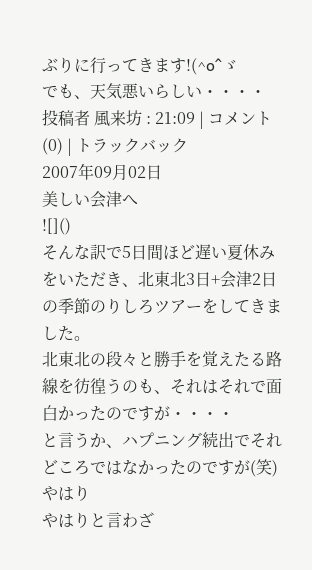ぶりに行ってきます!(^o^ゞ
でも、天気悪いらしい・・・・
投稿者 風来坊 : 21:09 | コメント (0) | トラックバック
2007年09月02日
美しい会津へ
![]()
そんな訳で5日間ほど遅い夏休みをいただき、北東北3日+会津2日の季節のりしろツアーをしてきました。
北東北の段々と勝手を覚えたる路線を彷徨うのも、それはそれで面白かったのですが・・・・
と言うか、ハプニング続出でそれどころではなかったのですが(笑)
やはり
やはりと言わざ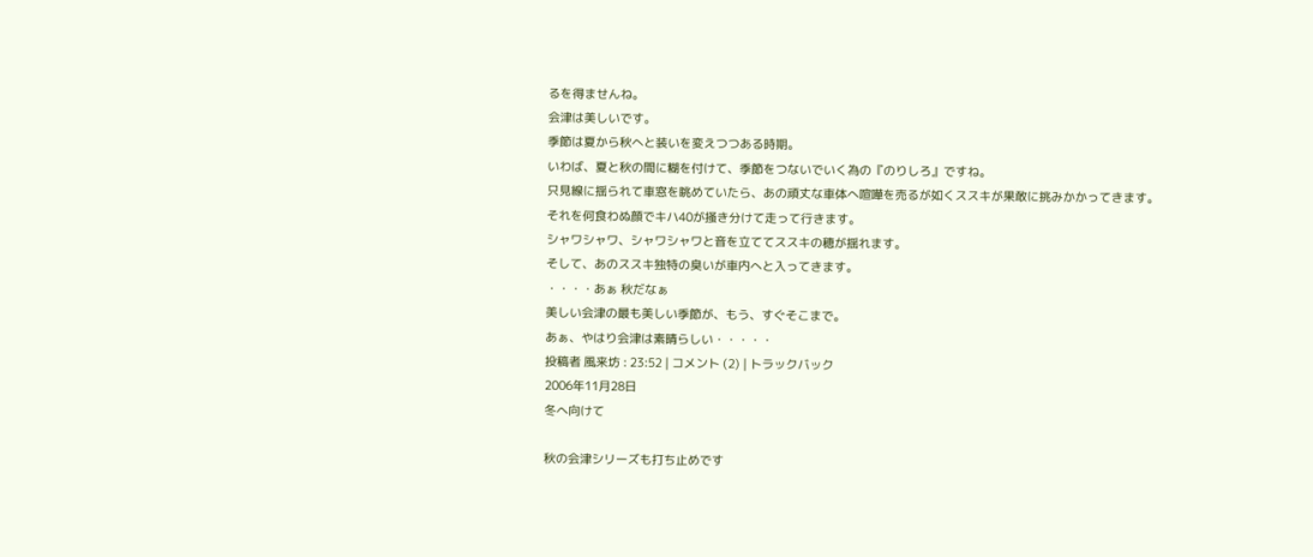るを得ませんね。
会津は美しいです。
季節は夏から秋へと装いを変えつつある時期。
いわば、夏と秋の間に糊を付けて、季節をつないでいく為の『のりしろ』ですね。
只見線に揺られて車窓を眺めていたら、あの頑丈な車体へ喧嘩を売るが如くススキが果敢に挑みかかってきます。
それを何食わぬ顔でキハ40が掻き分けて走って行きます。
シャワシャワ、シャワシャワと音を立ててススキの穂が揺れます。
そして、あのススキ独特の臭いが車内へと入ってきます。
・・・・あぁ 秋だなぁ
美しい会津の最も美しい季節が、もう、すぐそこまで。
あぁ、やはり会津は素晴らしい・・・・・
投稿者 風来坊 : 23:52 | コメント (2) | トラックバック
2006年11月28日
冬へ向けて

秋の会津シリーズも打ち止めです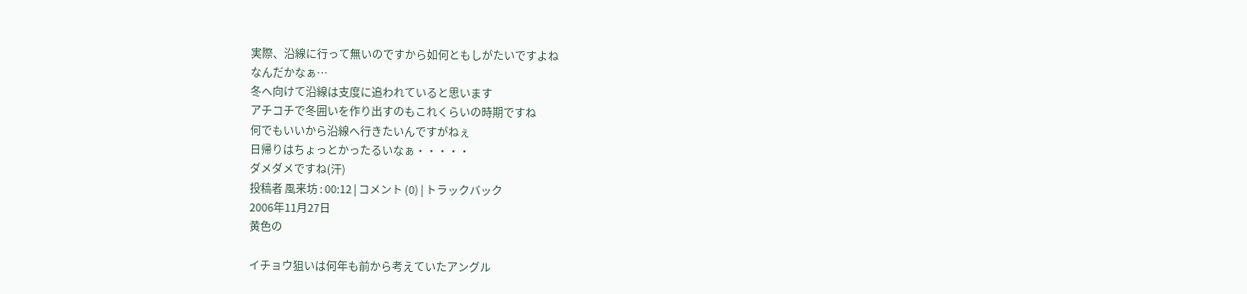実際、沿線に行って無いのですから如何ともしがたいですよね
なんだかなぁ…
冬へ向けて沿線は支度に追われていると思います
アチコチで冬囲いを作り出すのもこれくらいの時期ですね
何でもいいから沿線へ行きたいんですがねぇ
日帰りはちょっとかったるいなぁ・・・・・
ダメダメですね(汗)
投稿者 風来坊 : 00:12 | コメント (0) | トラックバック
2006年11月27日
黄色の

イチョウ狙いは何年も前から考えていたアングル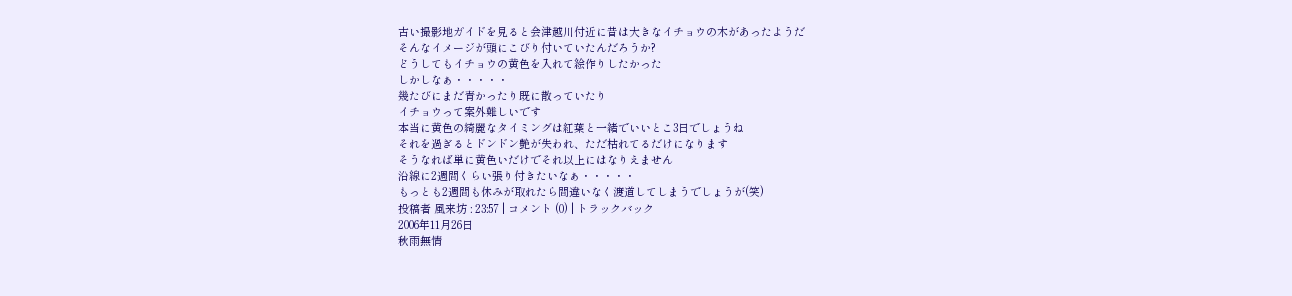古い撮影地ガイドを見ると会津越川付近に昔は大きなイチョウの木があったようだ
そんなイメージが頭にこびり付いていたんだろうか?
どうしてもイチョウの黄色を入れて絵作りしたかった
しかしなぁ・・・・・
幾たびにまだ青かったり既に散っていたり
イチョウって案外難しいです
本当に黄色の綺麗なタイミングは紅葉と一緒でいいとこ3日でしょうね
それを過ぎるとドンドン艶が失われ、ただ枯れてるだけになります
そうなれば単に黄色いだけでそれ以上にはなりえません
沿線に2週間くらい張り付きたいなぁ・・・・・
もっとも2週間も休みが取れたら間違いなく渡道してしまうでしょうが(笑)
投稿者 風来坊 : 23:57 | コメント (0) | トラックバック
2006年11月26日
秋雨無情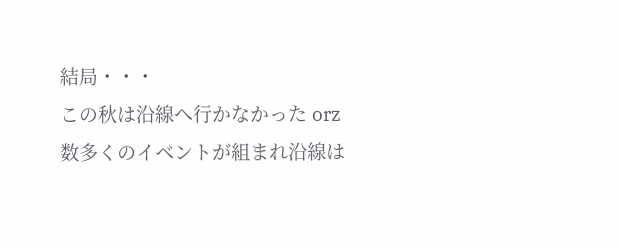結局・・・
この秋は沿線へ行かなかった orz
数多くのイベントが組まれ沿線は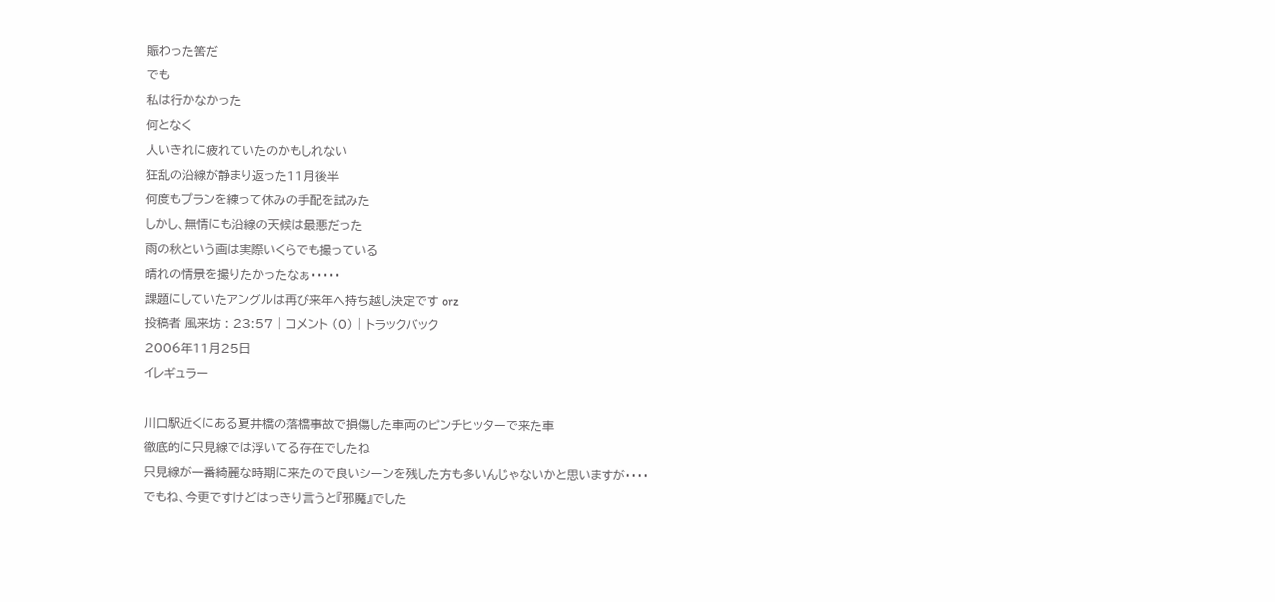賑わった筈だ
でも
私は行かなかった
何となく
人いきれに疲れていたのかもしれない
狂乱の沿線が静まり返った11月後半
何度もプランを練って休みの手配を試みた
しかし、無情にも沿線の天候は最悪だった
雨の秋という画は実際いくらでも撮っている
晴れの情景を撮りたかったなぁ・・・・・
課題にしていたアングルは再び来年へ持ち越し決定です orz
投稿者 風来坊 : 23:57 | コメント (0) | トラックバック
2006年11月25日
イレギュラー

川口駅近くにある夏井橋の落橋事故で損傷した車両のピンチヒッターで来た車
徹底的に只見線では浮いてる存在でしたね
只見線が一番綺麗な時期に来たので良いシーンを残した方も多いんじゃないかと思いますが・・・・
でもね、今更ですけどはっきり言うと『邪魔』でした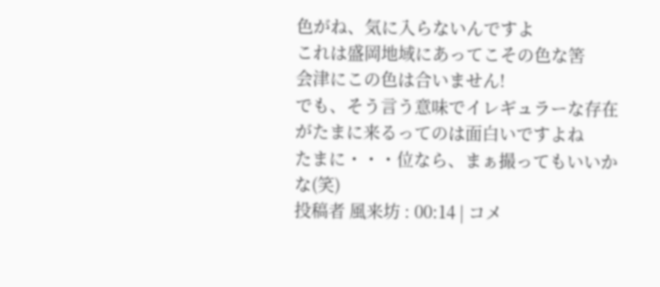色がね、気に入らないんですよ
これは盛岡地域にあってこその色な筈
会津にこの色は合いません!
でも、そう言う意味でイレギュラーな存在がたまに来るってのは面白いですよね
たまに・・・位なら、まぁ撮ってもいいかな(笑)
投稿者 風来坊 : 00:14 | コメ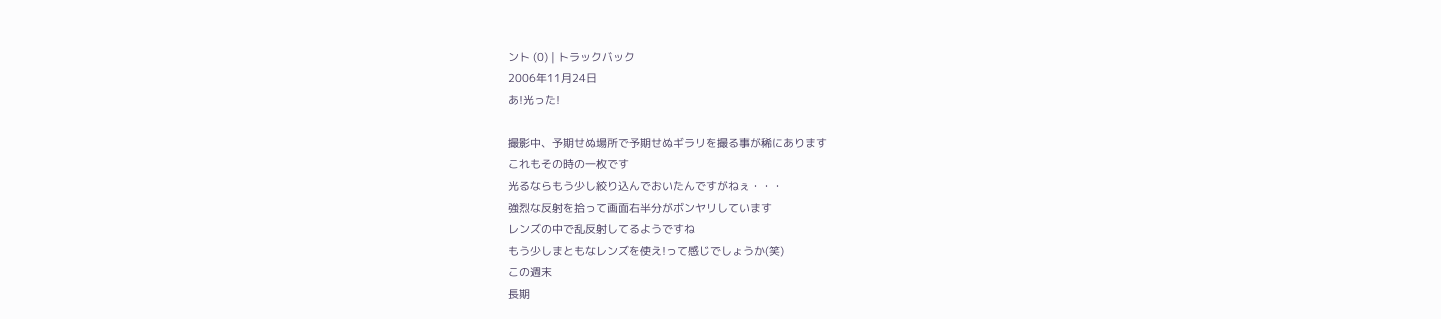ント (0) | トラックバック
2006年11月24日
あ!光った!

撮影中、予期せぬ場所で予期せぬギラリを撮る事が稀にあります
これもその時の一枚です
光るならもう少し絞り込んでおいたんですがねぇ・・・
強烈な反射を拾って画面右半分がボンヤリしています
レンズの中で乱反射してるようですね
もう少しまともなレンズを使え!って感じでしょうか(笑)
この週末
長期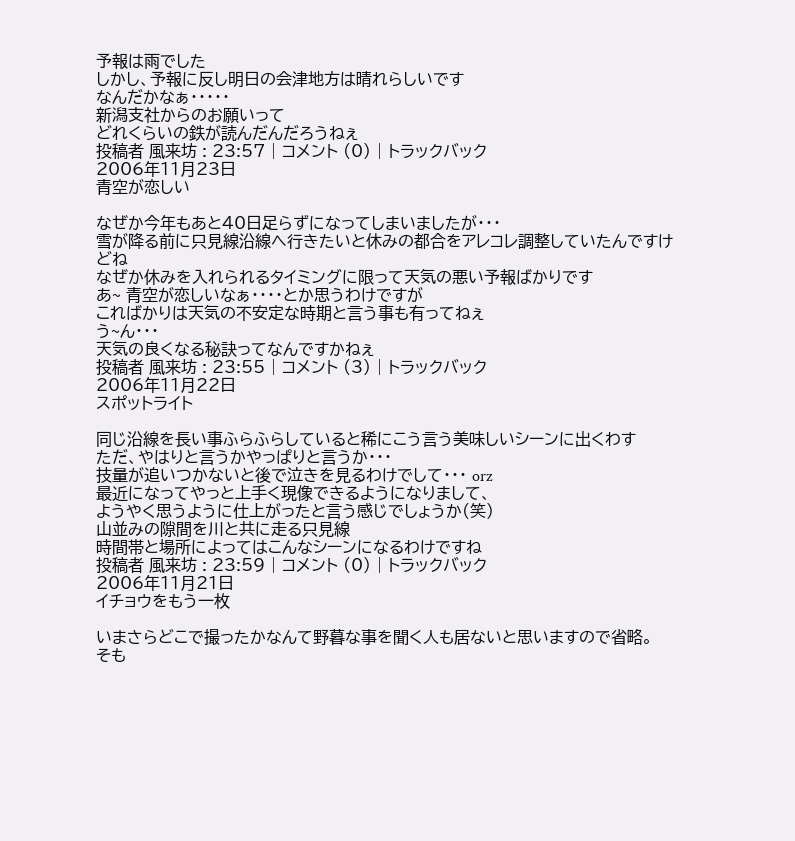予報は雨でした
しかし、予報に反し明日の会津地方は晴れらしいです
なんだかなぁ・・・・・
新潟支社からのお願いって
どれくらいの鉄が読んだんだろうねぇ
投稿者 風来坊 : 23:57 | コメント (0) | トラックバック
2006年11月23日
青空が恋しい

なぜか今年もあと40日足らずになってしまいましたが・・・
雪が降る前に只見線沿線へ行きたいと休みの都合をアレコレ調整していたんですけどね
なぜか休みを入れられるタイミングに限って天気の悪い予報ばかりです
あ~ 青空が恋しいなぁ・・・・とか思うわけですが
こればかりは天気の不安定な時期と言う事も有ってねぇ
う~ん・・・
天気の良くなる秘訣ってなんですかねぇ
投稿者 風来坊 : 23:55 | コメント (3) | トラックバック
2006年11月22日
スポットライト

同じ沿線を長い事ふらふらしていると稀にこう言う美味しいシーンに出くわす
ただ、やはりと言うかやっぱりと言うか・・・
技量が追いつかないと後で泣きを見るわけでして・・・ orz
最近になってやっと上手く現像できるようになりまして、
ようやく思うように仕上がったと言う感じでしょうか(笑)
山並みの隙間を川と共に走る只見線
時間帯と場所によってはこんなシーンになるわけですね
投稿者 風来坊 : 23:59 | コメント (0) | トラックバック
2006年11月21日
イチョウをもう一枚

いまさらどこで撮ったかなんて野暮な事を聞く人も居ないと思いますので省略。
そも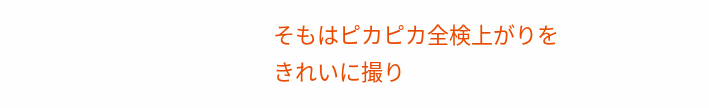そもはピカピカ全検上がりをきれいに撮り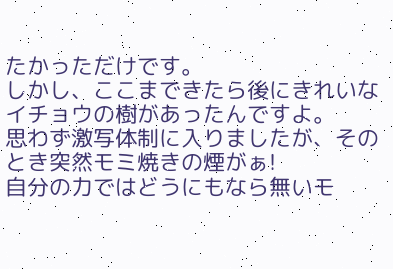たかっただけです。
しかし、ここまできたら後にきれいなイチョウの樹があったんですよ。
思わず激写体制に入りましたが、そのとき突然モミ焼きの煙がぁ!
自分の力ではどうにもなら無いモ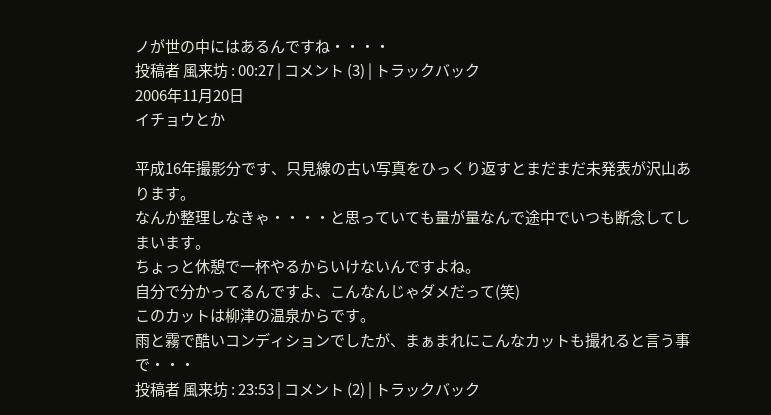ノが世の中にはあるんですね・・・・
投稿者 風来坊 : 00:27 | コメント (3) | トラックバック
2006年11月20日
イチョウとか

平成16年撮影分です、只見線の古い写真をひっくり返すとまだまだ未発表が沢山あります。
なんか整理しなきゃ・・・・と思っていても量が量なんで途中でいつも断念してしまいます。
ちょっと休憩で一杯やるからいけないんですよね。
自分で分かってるんですよ、こんなんじゃダメだって(笑)
このカットは柳津の温泉からです。
雨と霧で酷いコンディションでしたが、まぁまれにこんなカットも撮れると言う事で・・・
投稿者 風来坊 : 23:53 | コメント (2) | トラックバック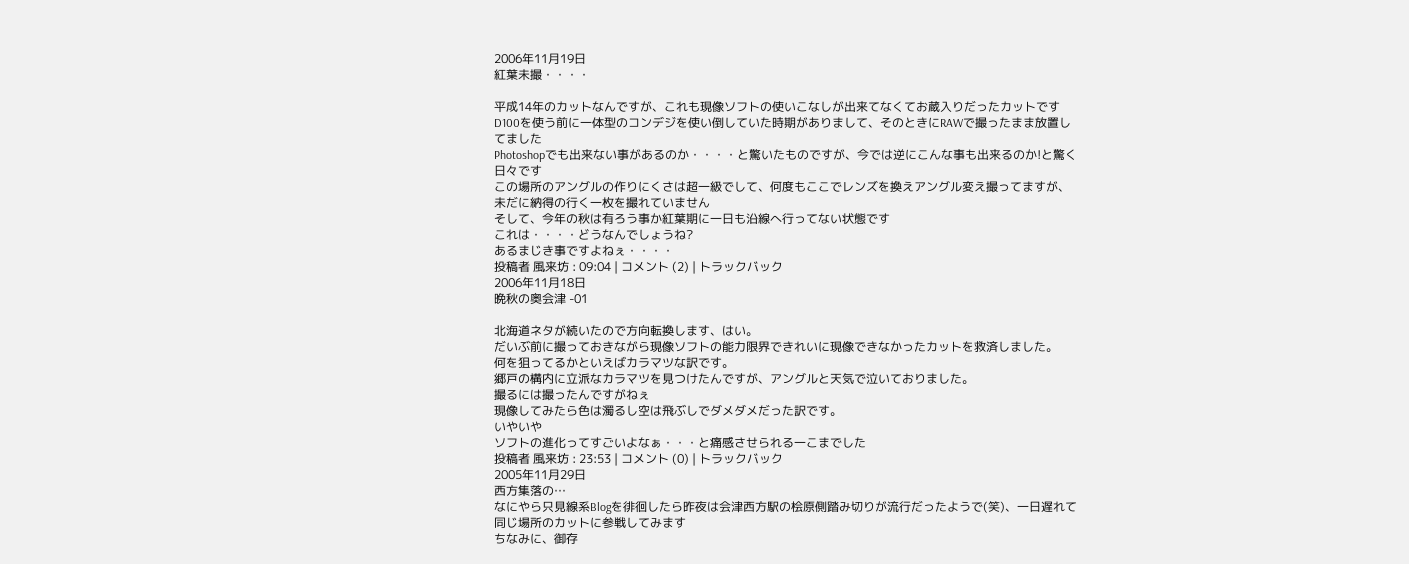2006年11月19日
紅葉未撮・・・・

平成14年のカットなんですが、これも現像ソフトの使いこなしが出来てなくてお蔵入りだったカットです
D100を使う前に一体型のコンデジを使い倒していた時期がありまして、そのときにRAWで撮ったまま放置してました
Photoshopでも出来ない事があるのか・・・・と驚いたものですが、今では逆にこんな事も出来るのか!と驚く日々です
この場所のアングルの作りにくさは超一級でして、何度もここでレンズを換えアングル変え撮ってますが、未だに納得の行く一枚を撮れていません
そして、今年の秋は有ろう事か紅葉期に一日も沿線へ行ってない状態です
これは・・・・どうなんでしょうね?
あるまじき事ですよねぇ・・・・
投稿者 風来坊 : 09:04 | コメント (2) | トラックバック
2006年11月18日
晩秋の奥会津 -01

北海道ネタが続いたので方向転換します、はい。
だいぶ前に撮っておきながら現像ソフトの能力限界できれいに現像できなかったカットを救済しました。
何を狙ってるかといえばカラマツな訳です。
郷戸の構内に立派なカラマツを見つけたんですが、アングルと天気で泣いておりました。
撮るには撮ったんですがねぇ
現像してみたら色は濁るし空は飛ぶしでダメダメだった訳です。
いやいや
ソフトの進化ってすごいよなぁ・・・と痛感させられる一こまでした
投稿者 風来坊 : 23:53 | コメント (0) | トラックバック
2005年11月29日
西方集落の…
なにやら只見線系Blogを徘徊したら昨夜は会津西方駅の桧原側踏み切りが流行だったようで(笑)、一日遅れて同じ場所のカットに参戦してみます
ちなみに、御存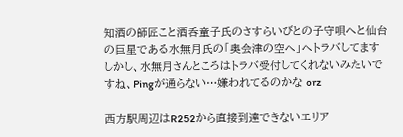知酒の師匠こと酒呑童子氏のさすらいびとの子守唄へと仙台の巨星である水無月氏の「奥会津の空へ」へトラバしてます
しかし、水無月さんところはトラバ受付してくれないみたいですね、Pingが通らない…嫌われてるのかな orz

西方駅周辺はR252から直接到達できないエリア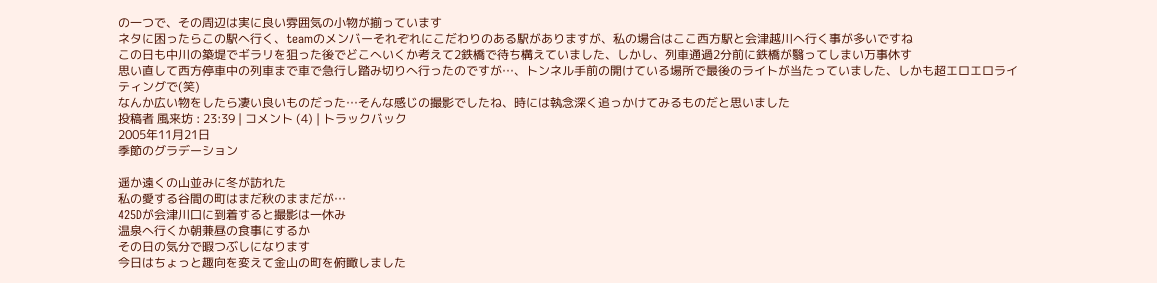の一つで、その周辺は実に良い雰囲気の小物が揃っています
ネタに困ったらこの駅へ行く、teamのメンバーそれぞれにこだわりのある駅がありますが、私の場合はここ西方駅と会津越川へ行く事が多いですね
この日も中川の築堤でギラリを狙った後でどこへいくか考えて2鉄橋で待ち構えていました、しかし、列車通過2分前に鉄橋が翳ってしまい万事休す
思い直して西方停車中の列車まで車で急行し踏み切りへ行ったのですが…、トンネル手前の開けている場所で最後のライトが当たっていました、しかも超エロエロライティングで(笑)
なんか広い物をしたら凄い良いものだった…そんな感じの撮影でしたね、時には執念深く追っかけてみるものだと思いました
投稿者 風来坊 : 23:39 | コメント (4) | トラックバック
2005年11月21日
季節のグラデーション

遥か遠くの山並みに冬が訪れた
私の愛する谷間の町はまだ秋のままだが…
425Dが会津川口に到着すると撮影は一休み
温泉へ行くか朝兼昼の食事にするか
その日の気分で暇つぶしになります
今日はちょっと趣向を変えて金山の町を俯瞰しました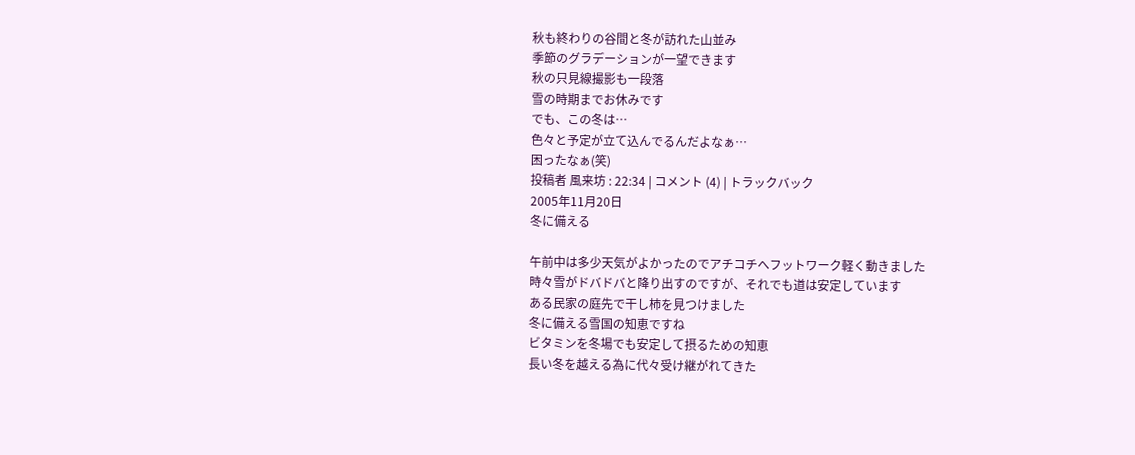秋も終わりの谷間と冬が訪れた山並み
季節のグラデーションが一望できます
秋の只見線撮影も一段落
雪の時期までお休みです
でも、この冬は…
色々と予定が立て込んでるんだよなぁ…
困ったなぁ(笑)
投稿者 風来坊 : 22:34 | コメント (4) | トラックバック
2005年11月20日
冬に備える

午前中は多少天気がよかったのでアチコチへフットワーク軽く動きました
時々雪がドバドバと降り出すのですが、それでも道は安定しています
ある民家の庭先で干し柿を見つけました
冬に備える雪国の知恵ですね
ビタミンを冬場でも安定して摂るための知恵
長い冬を越える為に代々受け継がれてきた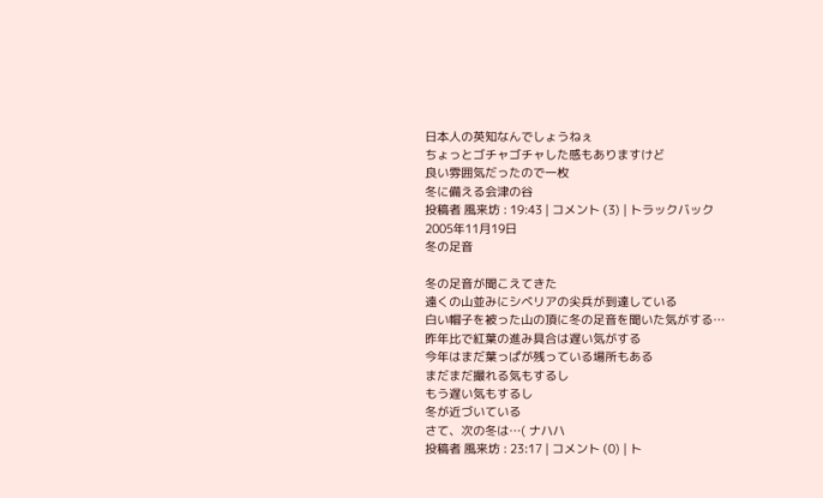日本人の英知なんでしょうねぇ
ちょっとゴチャゴチャした感もありますけど
良い雰囲気だったので一枚
冬に備える会津の谷
投稿者 風来坊 : 19:43 | コメント (3) | トラックバック
2005年11月19日
冬の足音

冬の足音が聞こえてきた
遠くの山並みにシベリアの尖兵が到達している
白い帽子を被った山の頂に冬の足音を聞いた気がする…
昨年比で紅葉の進み具合は遅い気がする
今年はまだ葉っぱが残っている場所もある
まだまだ撮れる気もするし
もう遅い気もするし
冬が近づいている
さて、次の冬は…( ナハハ
投稿者 風来坊 : 23:17 | コメント (0) | ト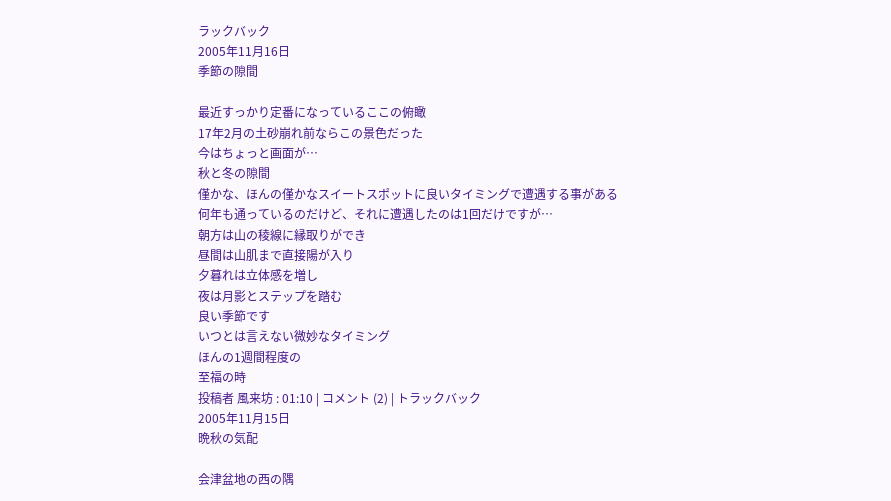ラックバック
2005年11月16日
季節の隙間

最近すっかり定番になっているここの俯瞰
17年2月の土砂崩れ前ならこの景色だった
今はちょっと画面が…
秋と冬の隙間
僅かな、ほんの僅かなスイートスポットに良いタイミングで遭遇する事がある
何年も通っているのだけど、それに遭遇したのは1回だけですが…
朝方は山の稜線に縁取りができ
昼間は山肌まで直接陽が入り
夕暮れは立体感を増し
夜は月影とステップを踏む
良い季節です
いつとは言えない微妙なタイミング
ほんの1週間程度の
至福の時
投稿者 風来坊 : 01:10 | コメント (2) | トラックバック
2005年11月15日
晩秋の気配

会津盆地の西の隅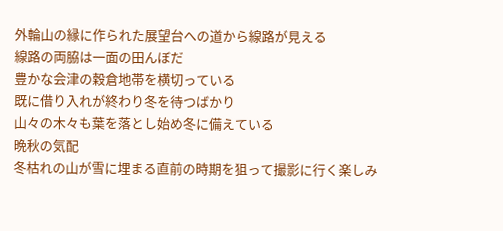外輪山の縁に作られた展望台への道から線路が見える
線路の両脇は一面の田んぼだ
豊かな会津の穀倉地帯を横切っている
既に借り入れが終わり冬を待つばかり
山々の木々も葉を落とし始め冬に備えている
晩秋の気配
冬枯れの山が雪に埋まる直前の時期を狙って撮影に行く楽しみ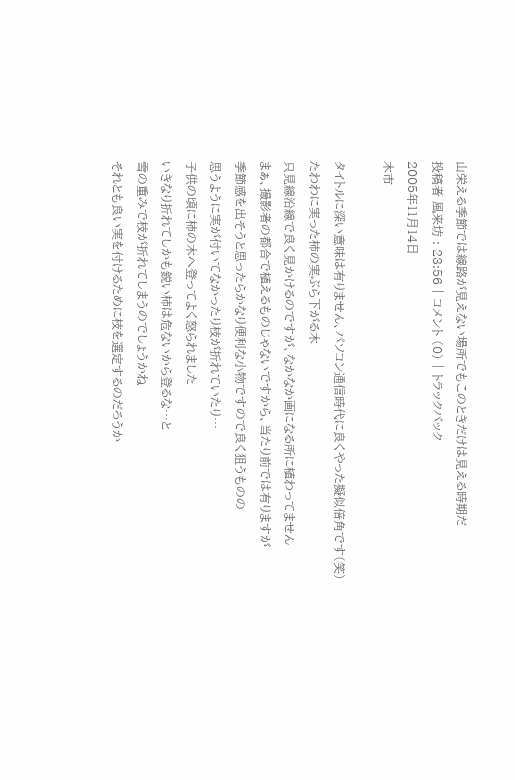山栄える季節では線路が見えない場所でもこのときだけは見える時期だ
投稿者 風来坊 : 23:56 | コメント (0) | トラックバック
2005年11月14日
木市

タイトルに深い意味は有りません、パソコン通信時代に良くやった擬似倍角です(笑)
たわわに実った柿の実ぶら下がる木
只見線沿線で良く見かけるのですが、なかなか画になる所に植わってません
まぁ、撮影者の都合で植えるものじゃないですから、当たり前では有りますが
季節感を出そうと思ったらかなり便利な小物ですので良く狙うものの
思うように実が付いてなかったり枝が折れていたり…
子供の頃に柿の木へ登ってよく怒られました
いきなり折れてしかも鋭い柿は危ないから登るな…と
雪の重みで枝が折れてしまうのでしょうかね
それとも良い実を付けるために枝を選定するのだろうか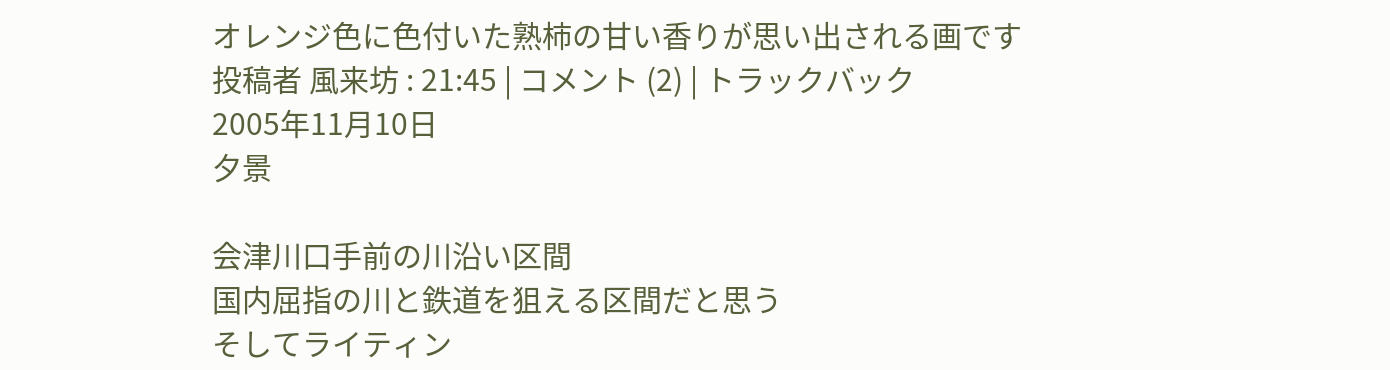オレンジ色に色付いた熟柿の甘い香りが思い出される画です
投稿者 風来坊 : 21:45 | コメント (2) | トラックバック
2005年11月10日
夕景

会津川口手前の川沿い区間
国内屈指の川と鉄道を狙える区間だと思う
そしてライティン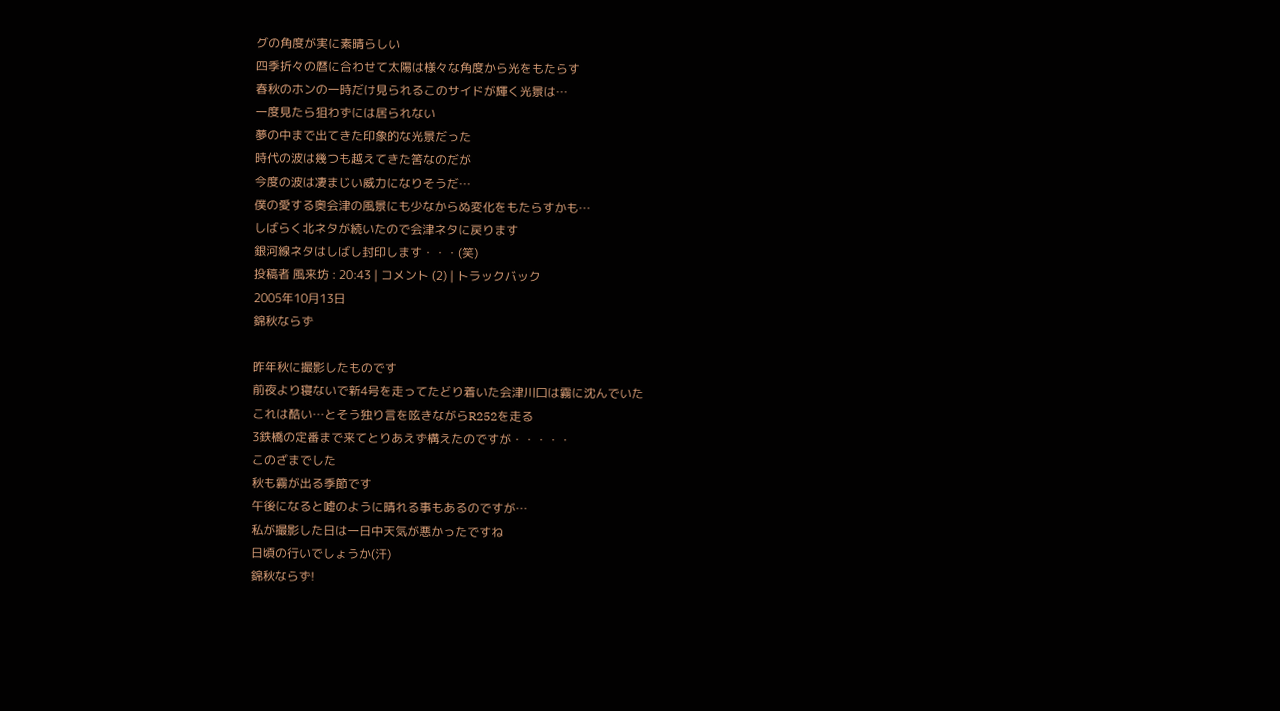グの角度が実に素晴らしい
四季折々の暦に合わせて太陽は様々な角度から光をもたらす
春秋のホンの一時だけ見られるこのサイドが輝く光景は…
一度見たら狙わずには居られない
夢の中まで出てきた印象的な光景だった
時代の波は幾つも越えてきた筈なのだが
今度の波は凄まじい威力になりそうだ…
僕の愛する奥会津の風景にも少なからぬ変化をもたらすかも…
しばらく北ネタが続いたので会津ネタに戻ります
銀河線ネタはしばし封印します・・・(笑)
投稿者 風来坊 : 20:43 | コメント (2) | トラックバック
2005年10月13日
錦秋ならず

昨年秋に撮影したものです
前夜より寝ないで新4号を走ってたどり着いた会津川口は霧に沈んでいた
これは酷い…とそう独り言を呟きながらR252を走る
3鉄橋の定番まで来てとりあえず構えたのですが・・・・・
このざまでした
秋も霧が出る季節です
午後になると嘘のように晴れる事もあるのですが…
私が撮影した日は一日中天気が悪かったですね
日頃の行いでしょうか(汗)
錦秋ならず!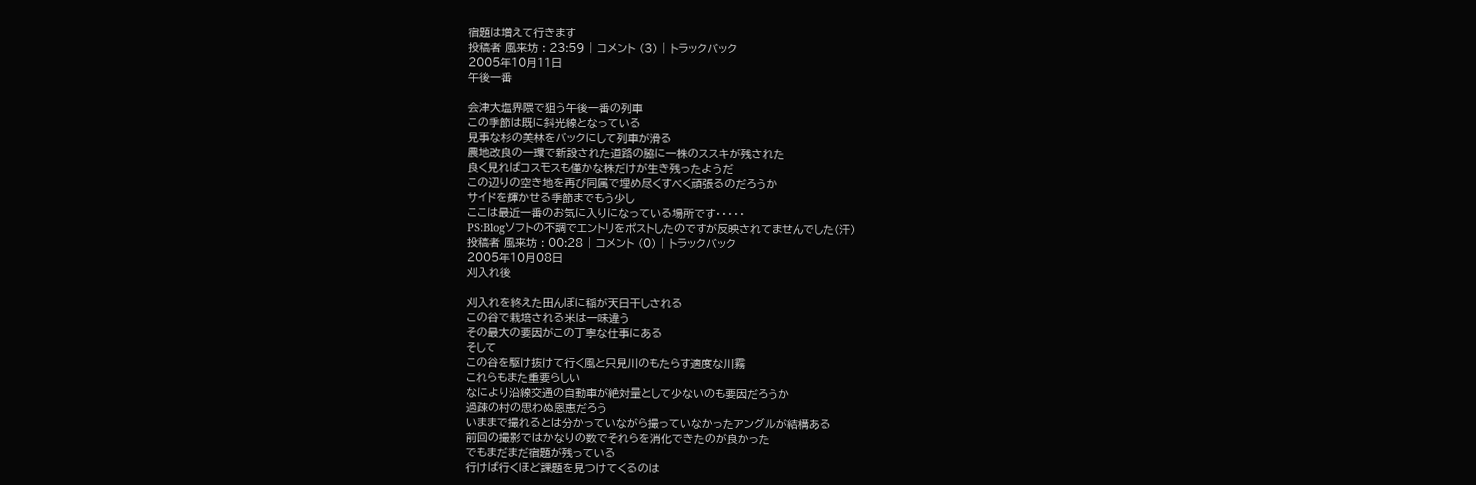宿題は増えて行きます
投稿者 風来坊 : 23:59 | コメント (3) | トラックバック
2005年10月11日
午後一番

会津大塩界隈で狙う午後一番の列車
この季節は既に斜光線となっている
見事な杉の美林をバックにして列車が滑る
農地改良の一環で新設された道路の脇に一株のススキが残された
良く見ればコスモスも僅かな株だけが生き残ったようだ
この辺りの空き地を再び同属で埋め尽くすべく頑張るのだろうか
サイドを輝かせる季節までもう少し
ここは最近一番のお気に入りになっている場所です・・・・・
PS:Blogソフトの不調でエントリをポストしたのですが反映されてませんでした(汗)
投稿者 風来坊 : 00:28 | コメント (0) | トラックバック
2005年10月08日
刈入れ後

刈入れを終えた田んぼに稲が天日干しされる
この谷で栽培される米は一味違う
その最大の要因がこの丁寧な仕事にある
そして
この谷を駆け抜けて行く風と只見川のもたらす適度な川霧
これらもまた重要らしい
なにより沿線交通の自動車が絶対量として少ないのも要因だろうか
過疎の村の思わぬ恩恵だろう
いままで撮れるとは分かっていながら撮っていなかったアングルが結構ある
前回の撮影ではかなりの数でそれらを消化できたのが良かった
でもまだまだ宿題が残っている
行けば行くほど課題を見つけてくるのは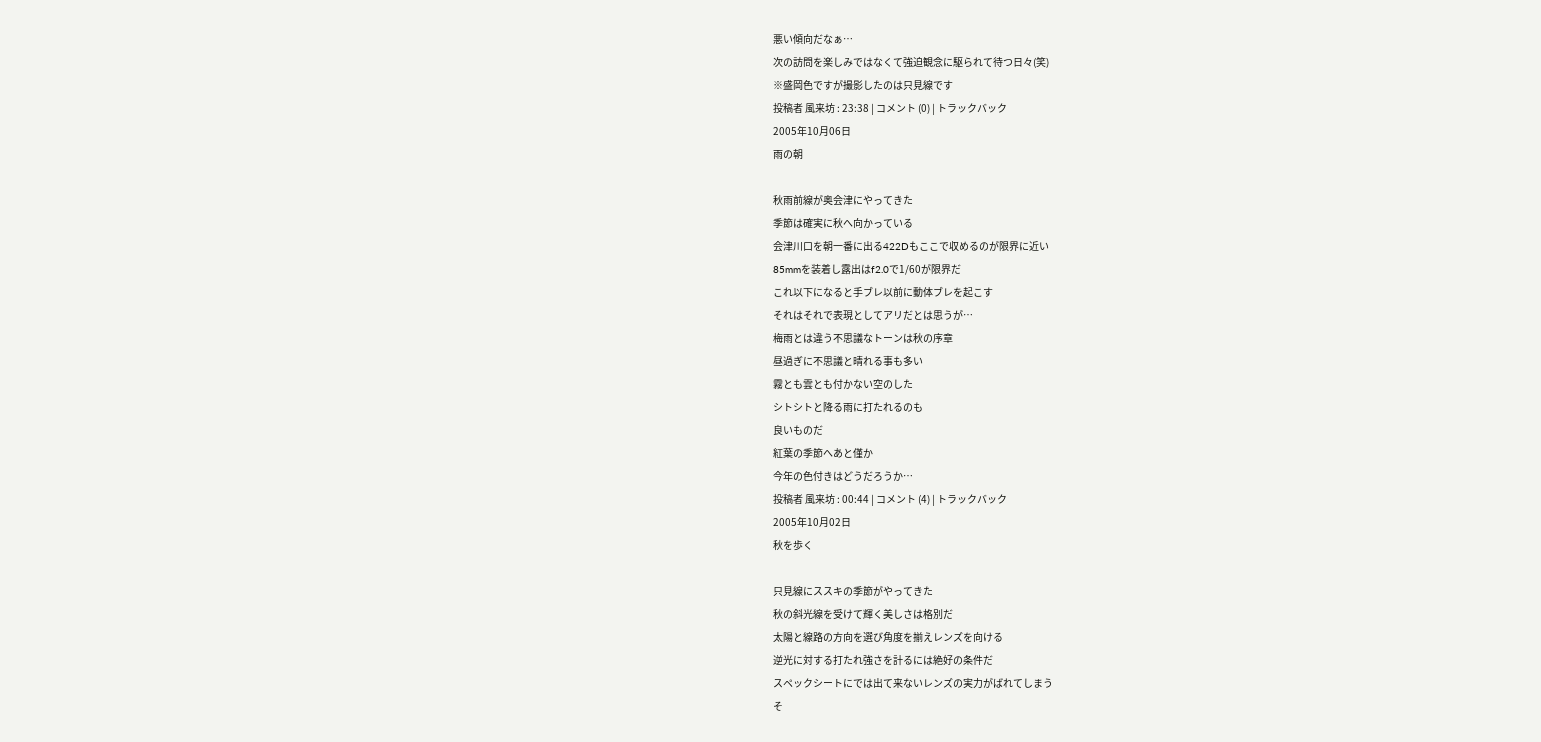悪い傾向だなぁ…
次の訪問を楽しみではなくて強迫観念に駆られて待つ日々(笑)
※盛岡色ですが撮影したのは只見線です
投稿者 風来坊 : 23:38 | コメント (0) | トラックバック
2005年10月06日
雨の朝

秋雨前線が奥会津にやってきた
季節は確実に秋へ向かっている
会津川口を朝一番に出る422Dもここで収めるのが限界に近い
85mmを装着し露出はf2.0で1/60が限界だ
これ以下になると手ブレ以前に動体ブレを起こす
それはそれで表現としてアリだとは思うが…
梅雨とは違う不思議なトーンは秋の序章
昼過ぎに不思議と晴れる事も多い
霧とも雲とも付かない空のした
シトシトと降る雨に打たれるのも
良いものだ
紅葉の季節へあと僅か
今年の色付きはどうだろうか…
投稿者 風来坊 : 00:44 | コメント (4) | トラックバック
2005年10月02日
秋を歩く

只見線にススキの季節がやってきた
秋の斜光線を受けて輝く美しさは格別だ
太陽と線路の方向を選び角度を揃えレンズを向ける
逆光に対する打たれ強さを計るには絶好の条件だ
スペックシートにでは出て来ないレンズの実力がばれてしまう
そ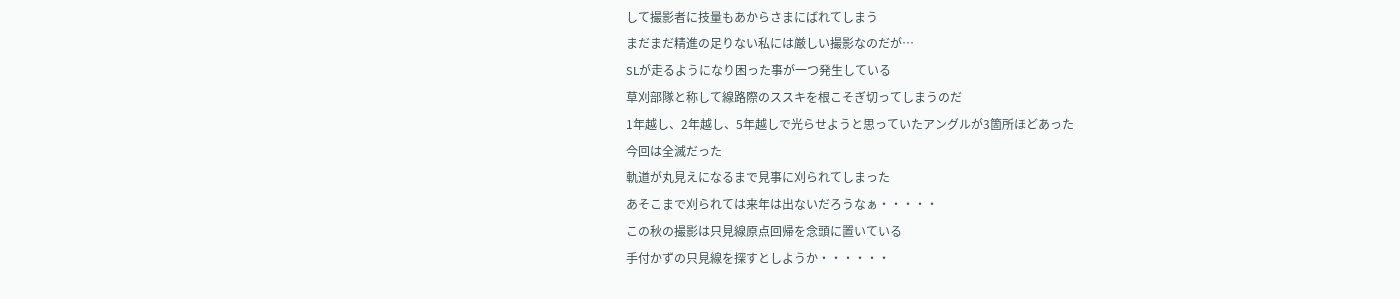して撮影者に技量もあからさまにばれてしまう
まだまだ精進の足りない私には厳しい撮影なのだが…
SLが走るようになり困った事が一つ発生している
草刈部隊と称して線路際のススキを根こそぎ切ってしまうのだ
1年越し、2年越し、5年越しで光らせようと思っていたアングルが3箇所ほどあった
今回は全滅だった
軌道が丸見えになるまで見事に刈られてしまった
あそこまで刈られては来年は出ないだろうなぁ・・・・・
この秋の撮影は只見線原点回帰を念頭に置いている
手付かずの只見線を探すとしようか・・・・・・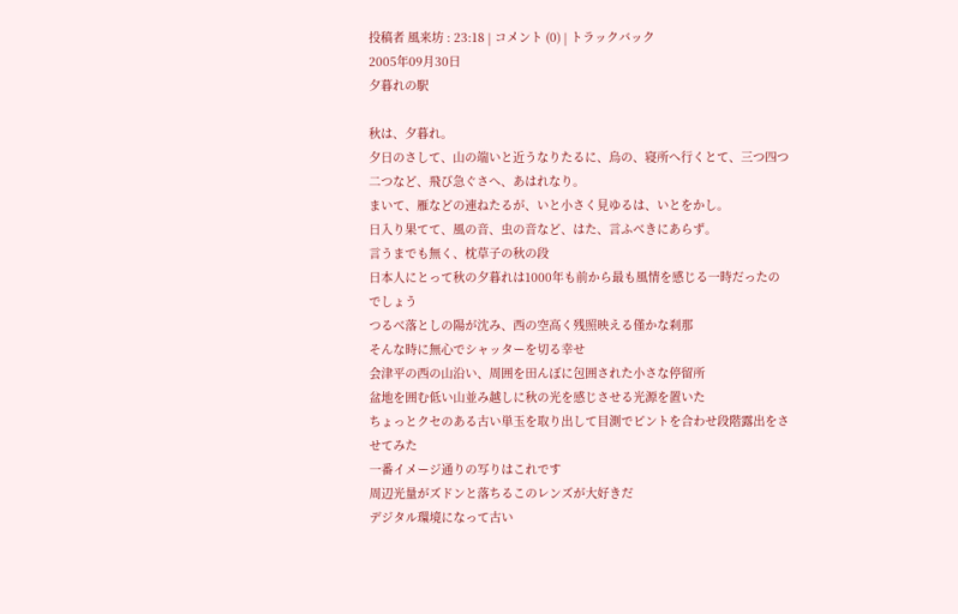投稿者 風来坊 : 23:18 | コメント (0) | トラックバック
2005年09月30日
夕暮れの駅

秋は、夕暮れ。
夕日のさして、山の端いと近うなりたるに、烏の、寝所へ行くとて、三つ四つ二つなど、飛び急ぐさへ、あはれなり。
まいて、雁などの連ねたるが、いと小さく見ゆるは、いとをかし。
日入り果てて、風の音、虫の音など、はた、言ふべきにあらず。
言うまでも無く、枕草子の秋の段
日本人にとって秋の夕暮れは1000年も前から最も風情を感じる一時だったのでしょう
つるべ落としの陽が沈み、西の空高く残照映える僅かな刹那
そんな時に無心でシャッターを切る幸せ
会津平の西の山沿い、周囲を田んぼに包囲された小さな停留所
盆地を囲む低い山並み越しに秋の光を感じさせる光源を置いた
ちょっとクセのある古い単玉を取り出して目測でピントを合わせ段階露出をさせてみた
一番イメージ通りの写りはこれです
周辺光量がズドンと落ちるこのレンズが大好きだ
デジタル環境になって古い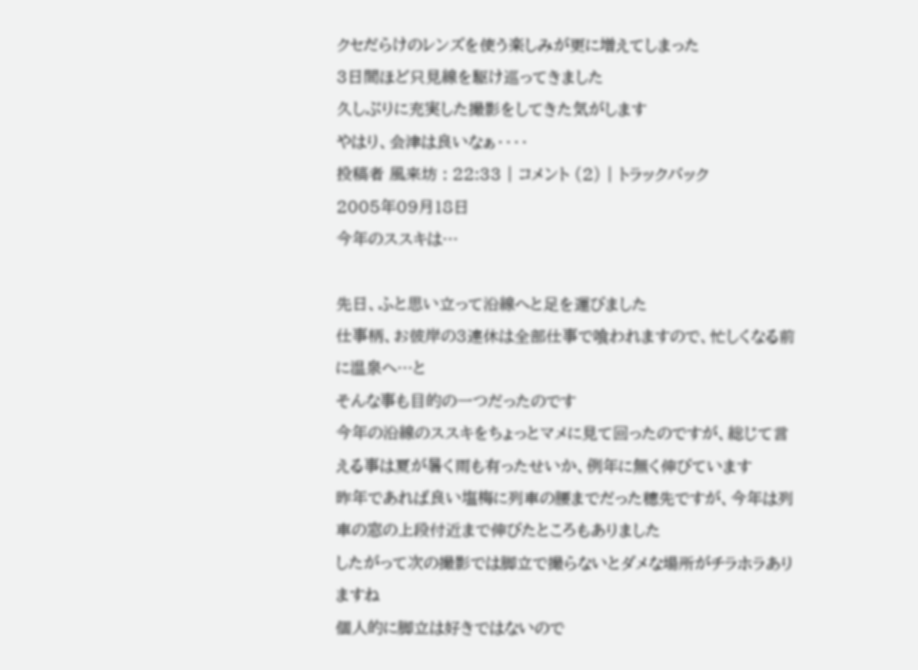クセだらけのレンズを使う楽しみが更に増えてしまった
3日間ほど只見線を駆け巡ってきました
久しぶりに充実した撮影をしてきた気がします
やはり、会津は良いなぁ・・・・
投稿者 風来坊 : 22:33 | コメント (2) | トラックバック
2005年09月18日
今年のススキは…

先日、ふと思い立って沿線へと足を運びました
仕事柄、お彼岸の3連休は全部仕事で喰われますので、忙しくなる前に温泉へ…と
そんな事も目的の一つだったのです
今年の沿線のススキをちょっとマメに見て回ったのですが、総じて言える事は夏が暑く雨も有ったせいか、例年に無く伸びています
昨年であれば良い塩梅に列車の腰までだった穂先ですが、今年は列車の窓の上段付近まで伸びたところもありました
したがって次の撮影では脚立で撮らないとダメな場所がチラホラありますね
個人的に脚立は好きではないので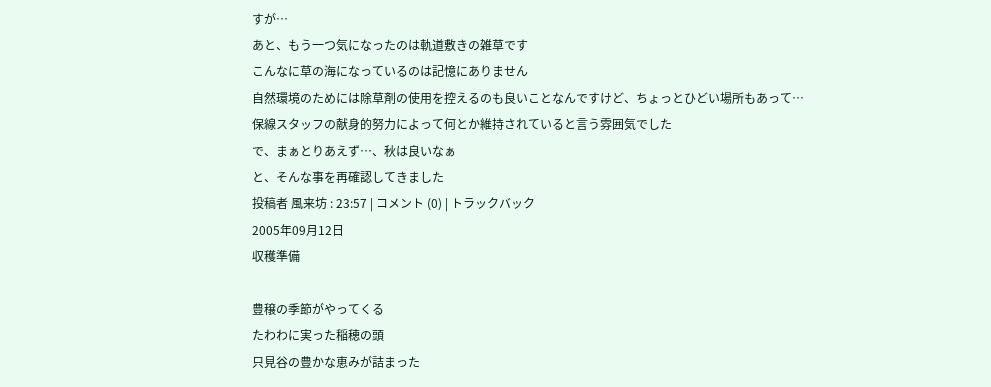すが…
あと、もう一つ気になったのは軌道敷きの雑草です
こんなに草の海になっているのは記憶にありません
自然環境のためには除草剤の使用を控えるのも良いことなんですけど、ちょっとひどい場所もあって…
保線スタッフの献身的努力によって何とか維持されていると言う雰囲気でした
で、まぁとりあえず…、秋は良いなぁ
と、そんな事を再確認してきました
投稿者 風来坊 : 23:57 | コメント (0) | トラックバック
2005年09月12日
収穫準備

豊穣の季節がやってくる
たわわに実った稲穂の頭
只見谷の豊かな恵みが詰まった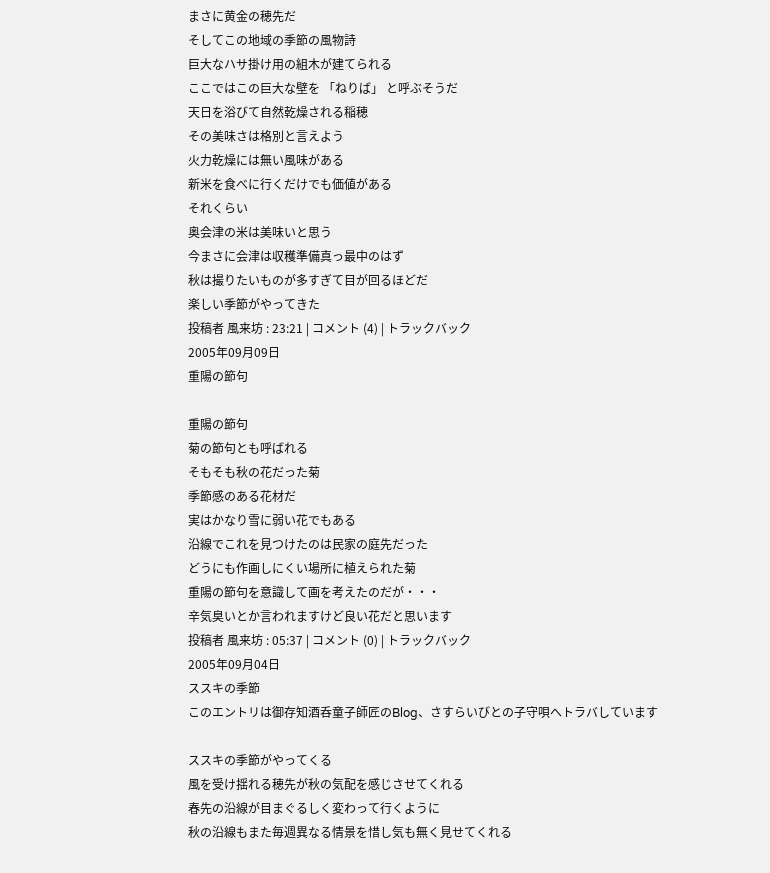まさに黄金の穂先だ
そしてこの地域の季節の風物詩
巨大なハサ掛け用の組木が建てられる
ここではこの巨大な壁を 「ねりば」 と呼ぶそうだ
天日を浴びて自然乾燥される稲穂
その美味さは格別と言えよう
火力乾燥には無い風味がある
新米を食べに行くだけでも価値がある
それくらい
奥会津の米は美味いと思う
今まさに会津は収穫準備真っ最中のはず
秋は撮りたいものが多すぎて目が回るほどだ
楽しい季節がやってきた
投稿者 風来坊 : 23:21 | コメント (4) | トラックバック
2005年09月09日
重陽の節句

重陽の節句
菊の節句とも呼ばれる
そもそも秋の花だった菊
季節感のある花材だ
実はかなり雪に弱い花でもある
沿線でこれを見つけたのは民家の庭先だった
どうにも作画しにくい場所に植えられた菊
重陽の節句を意識して画を考えたのだが・・・
辛気臭いとか言われますけど良い花だと思います
投稿者 風来坊 : 05:37 | コメント (0) | トラックバック
2005年09月04日
ススキの季節
このエントリは御存知酒呑童子師匠のBlog、さすらいびとの子守唄へトラバしています

ススキの季節がやってくる
風を受け揺れる穂先が秋の気配を感じさせてくれる
春先の沿線が目まぐるしく変わって行くように
秋の沿線もまた毎週異なる情景を惜し気も無く見せてくれる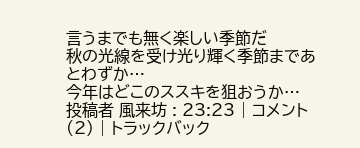言うまでも無く楽しい季節だ
秋の光線を受け光り輝く季節まであとわずか…
今年はどこのススキを狙おうか…
投稿者 風来坊 : 23:23 | コメント (2) | トラックバック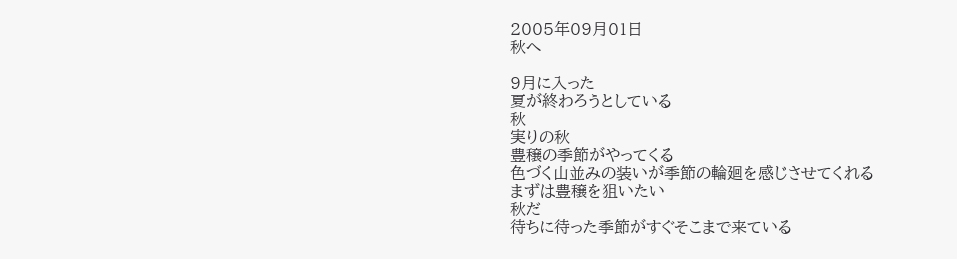2005年09月01日
秋へ

9月に入った
夏が終わろうとしている
秋
実りの秋
豊穣の季節がやってくる
色づく山並みの装いが季節の輪廻を感じさせてくれる
まずは豊穣を狙いたい
秋だ
待ちに待った季節がすぐそこまで来ている